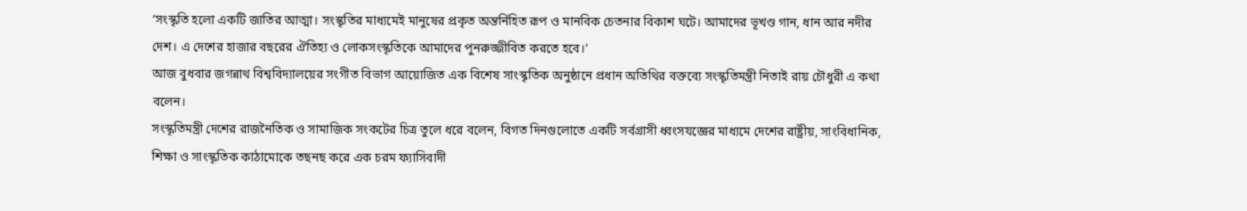‘সংস্কৃতি হলো একটি জাতির আত্মা। সংস্কৃতির মাধ্যমেই মানুষের প্রকৃত অন্তর্নিহিত রূপ ও মানবিক চেতনার বিকাশ ঘটে। আমাদের ভূখণ্ড গান, ধান আর নদীর দেশ। এ দেশের হাজার বছরের ঐতিহ্য ও লোকসংস্কৃতিকে আমাদের পুনরুজ্জীবিত করতে হবে।’
আজ বুধবার জগন্নাথ বিশ্ববিদ্যালয়ের সংগীত বিভাগ আয়োজিত এক বিশেষ সাংস্কৃতিক অনুষ্ঠানে প্রধান অতিথির বক্তব্যে সংস্কৃতিমন্ত্রী নিতাই রায় চৌধুরী এ কথা বলেন।
সংস্কৃতিমন্ত্রী দেশের রাজনৈতিক ও সামাজিক সংকটের চিত্র তুলে ধরে বলেন, বিগত দিনগুলোতে একটি সর্বগ্রাসী ধ্বংসযজ্ঞের মাধ্যমে দেশের রাষ্ট্রীয়, সাংবিধানিক, শিক্ষা ও সাংস্কৃতিক কাঠামোকে তছনছ করে এক চরম ফ্যাসিবাদী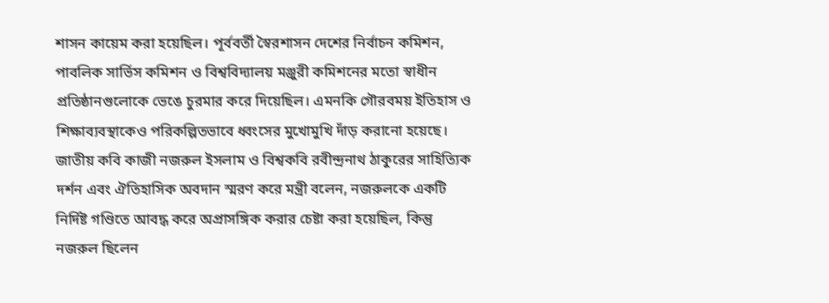শাসন কায়েম করা হয়েছিল। পূর্ববর্তী স্বৈরশাসন দেশের নির্বাচন কমিশন, পাবলিক সার্ভিস কমিশন ও বিশ্ববিদ্যালয় মঞ্জুরী কমিশনের মতো স্বাধীন প্রতিষ্ঠানগুলোকে ভেঙে চুরমার করে দিয়েছিল। এমনকি গৌরবময় ইতিহাস ও শিক্ষাব্যবস্থাকেও পরিকল্পিতভাবে ধ্বংসের মুখোমুখি দাঁড় করানো হয়েছে।
জাতীয় কবি কাজী নজরুল ইসলাম ও বিশ্বকবি রবীন্দ্রনাথ ঠাকুরের সাহিত্যিক দর্শন এবং ঐতিহাসিক অবদান স্মরণ করে মন্ত্রী বলেন, নজরুলকে একটি নির্দিষ্ট গণ্ডিতে আবদ্ধ করে অপ্রাসঙ্গিক করার চেষ্টা করা হয়েছিল, কিন্তু নজরুল ছিলেন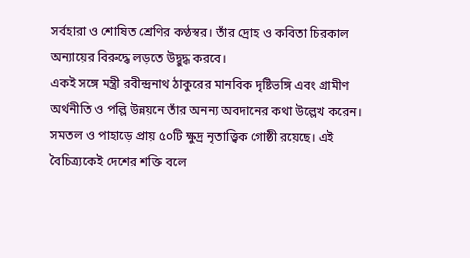সর্বহারা ও শোষিত শ্রেণির কণ্ঠস্বর। তাঁর দ্রোহ ও কবিতা চিরকাল অন্যায়ের বিরুদ্ধে লড়তে উদ্বুদ্ধ করবে।
একই সঙ্গে মন্ত্রী রবীন্দ্রনাথ ঠাকুরের মানবিক দৃষ্টিভঙ্গি এবং গ্রামীণ অর্থনীতি ও পল্লি উন্নয়নে তাঁর অনন্য অবদানের কথা উল্লেখ করেন। সমতল ও পাহাড়ে প্রায় ৫০টি ক্ষুদ্র নৃতাত্ত্বিক গোষ্ঠী রয়েছে। এই বৈচিত্র্যকেই দেশের শক্তি বলে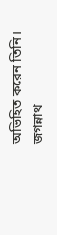অভিহিত করেন তিনি।
জগন্নাথ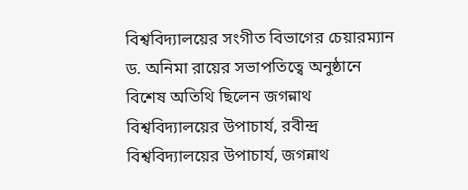বিশ্ববিদ্যালয়ের সংগীত বিভাগের চেয়ারম্যান ড. অনিমা রায়ের সভাপতিত্বে অনুষ্ঠানে বিশেষ অতিথি ছিলেন জগন্নাথ বিশ্ববিদ্যালয়ের উপাচার্য, রবীন্দ্র বিশ্ববিদ্যালয়ের উপাচার্য, জগন্নাথ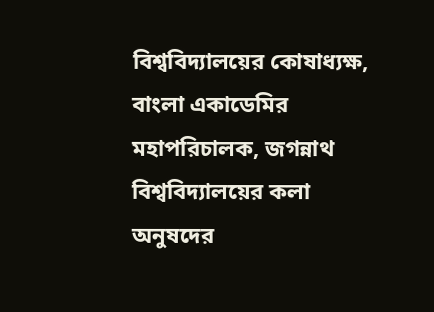বিশ্ববিদ্যালয়ের কোষাধ্যক্ষ, বাংলা একাডেমির মহাপরিচালক, জগন্নাথ বিশ্ববিদ্যালয়ের কলা অনুষদের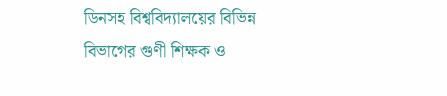ডিনসহ বিশ্ববিদ্যালয়ের বিভিন্ন বিভাগের গুণী শিক্ষক ও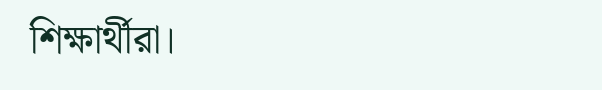শিক্ষার্থীরা।